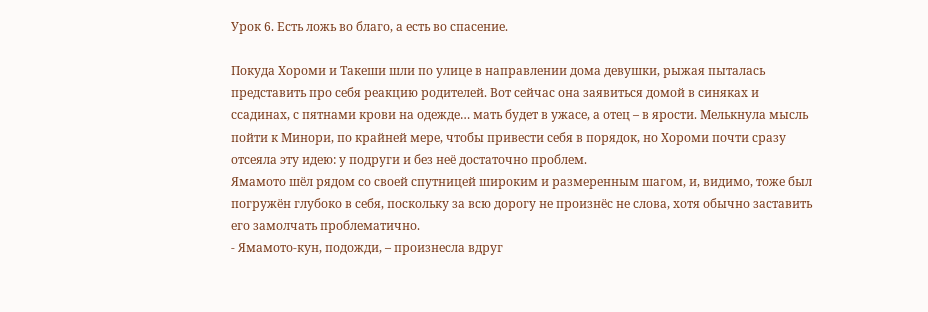Урок 6. Есть ложь во благо, а есть во спасение.

Покуда Хороми и Такеши шли по улице в направлении дома девушки, рыжая пыталась представить про себя реакцию родителей. Вот сейчас она заявиться домой в синяках и ссадинах, с пятнами крови на одежде… мать будет в ужасе, а отец – в ярости. Мелькнула мысль пойти к Минори, по крайней мере, чтобы привести себя в порядок, но Хороми почти сразу отсеяла эту идею: у подруги и без неё достаточно проблем.
Ямамото шёл рядом со своей спутницей широким и размеренным шагом, и, видимо, тоже был погружён глубоко в себя, поскольку за всю дорогу не произнёс не слова, хотя обычно заставить его замолчать проблематично.
- Ямамото-кун, подожди, – произнесла вдруг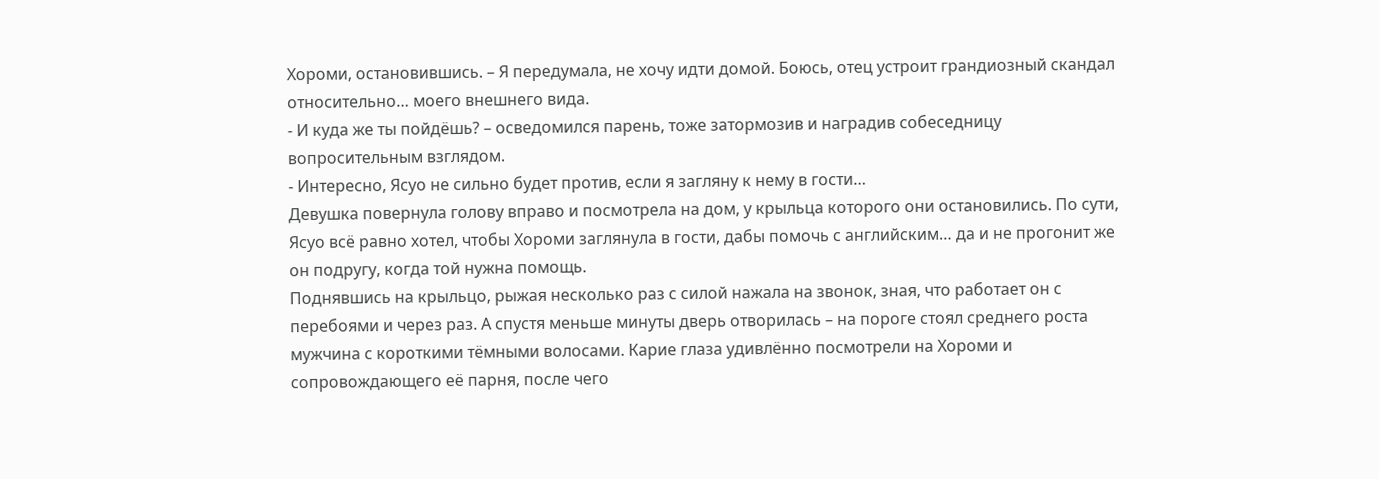Хороми, остановившись. – Я передумала, не хочу идти домой. Боюсь, отец устроит грандиозный скандал относительно… моего внешнего вида.
- И куда же ты пойдёшь? – осведомился парень, тоже затормозив и наградив собеседницу вопросительным взглядом.
- Интересно, Ясуо не сильно будет против, если я загляну к нему в гости…
Девушка повернула голову вправо и посмотрела на дом, у крыльца которого они остановились. По сути, Ясуо всё равно хотел, чтобы Хороми заглянула в гости, дабы помочь с английским… да и не прогонит же он подругу, когда той нужна помощь.
Поднявшись на крыльцо, рыжая несколько раз с силой нажала на звонок, зная, что работает он с перебоями и через раз. А спустя меньше минуты дверь отворилась – на пороге стоял среднего роста мужчина с короткими тёмными волосами. Карие глаза удивлённо посмотрели на Хороми и сопровождающего её парня, после чего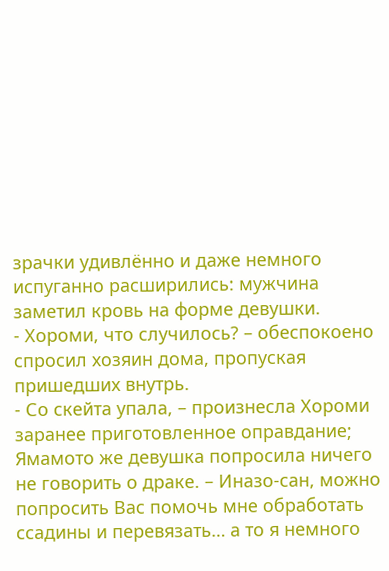зрачки удивлённо и даже немного испуганно расширились: мужчина заметил кровь на форме девушки.
- Хороми, что случилось? – обеспокоено спросил хозяин дома, пропуская пришедших внутрь.
- Со скейта упала, – произнесла Хороми заранее приготовленное оправдание; Ямамото же девушка попросила ничего не говорить о драке. – Иназо-сан, можно попросить Вас помочь мне обработать ссадины и перевязать… а то я немного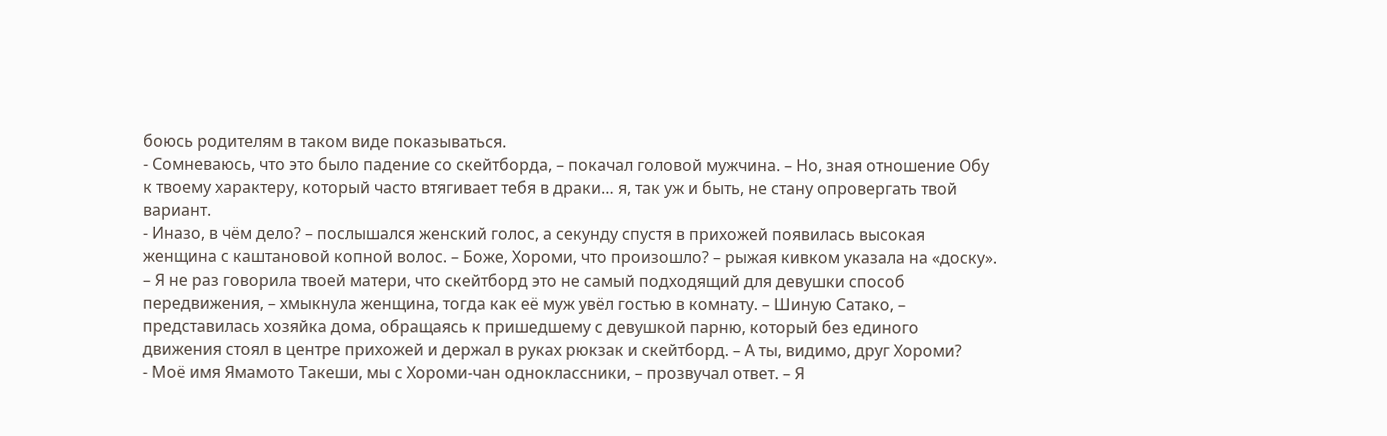боюсь родителям в таком виде показываться.
- Сомневаюсь, что это было падение со скейтборда, – покачал головой мужчина. – Но, зная отношение Обу к твоему характеру, который часто втягивает тебя в драки… я, так уж и быть, не стану опровергать твой вариант.
- Иназо, в чём дело? – послышался женский голос, а секунду спустя в прихожей появилась высокая женщина с каштановой копной волос. – Боже, Хороми, что произошло? – рыжая кивком указала на «доску». – Я не раз говорила твоей матери, что скейтборд это не самый подходящий для девушки способ передвижения, – хмыкнула женщина, тогда как её муж увёл гостью в комнату. – Шиную Сатако, – представилась хозяйка дома, обращаясь к пришедшему с девушкой парню, который без единого движения стоял в центре прихожей и держал в руках рюкзак и скейтборд. – А ты, видимо, друг Хороми?
- Моё имя Ямамото Такеши, мы с Хороми-чан одноклассники, – прозвучал ответ. – Я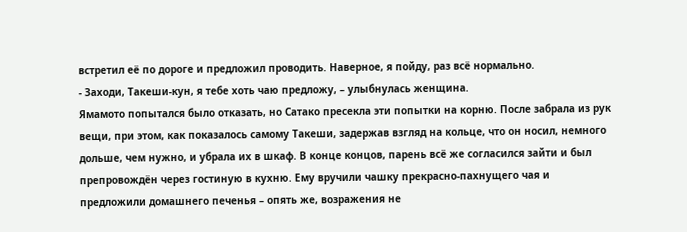встретил её по дороге и предложил проводить. Наверное, я пойду, раз всё нормально.
- Заходи, Такеши-кун, я тебе хоть чаю предложу, – улыбнулась женщина.
Ямамото попытался было отказать, но Сатако пресекла эти попытки на корню. После забрала из рук вещи, при этом, как показалось самому Такеши, задержав взгляд на кольце, что он носил, немного дольше, чем нужно, и убрала их в шкаф. В конце концов, парень всё же согласился зайти и был препровождён через гостиную в кухню. Ему вручили чашку прекрасно-пахнущего чая и предложили домашнего печенья – опять же, возражения не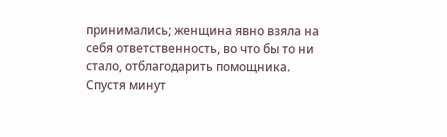принимались; женщина явно взяла на себя ответственность, во что бы то ни стало, отблагодарить помощника.
Спустя минут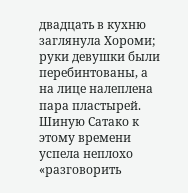двадцать в кухню заглянула Хороми; руки девушки были перебинтованы, а на лице налеплена пара пластырей. Шиную Сатако к этому времени успела неплохо «разговорить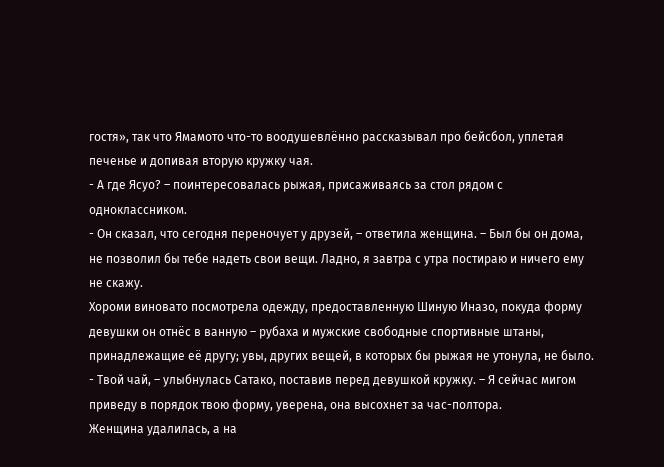гостя», так что Ямамото что-то воодушевлённо рассказывал про бейсбол, уплетая печенье и допивая вторую кружку чая.
- А где Ясуо? – поинтересовалась рыжая, присаживаясь за стол рядом с одноклассником.
- Он сказал, что сегодня переночует у друзей, – ответила женщина. – Был бы он дома, не позволил бы тебе надеть свои вещи. Ладно, я завтра с утра постираю и ничего ему не скажу.
Хороми виновато посмотрела одежду, предоставленную Шиную Иназо, покуда форму девушки он отнёс в ванную – рубаха и мужские свободные спортивные штаны, принадлежащие её другу; увы, других вещей, в которых бы рыжая не утонула, не было.
- Твой чай, – улыбнулась Сатако, поставив перед девушкой кружку. – Я сейчас мигом приведу в порядок твою форму, уверена, она высохнет за час-полтора.
Женщина удалилась, а на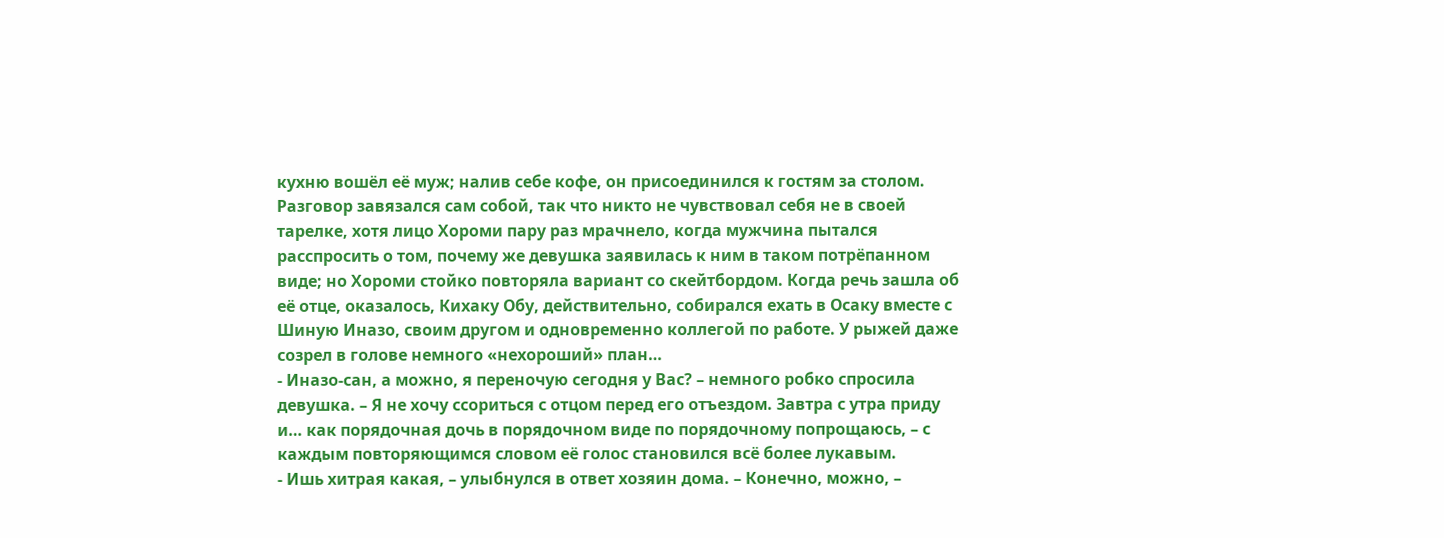кухню вошёл её муж; налив себе кофе, он присоединился к гостям за столом.
Разговор завязался сам собой, так что никто не чувствовал себя не в своей тарелке, хотя лицо Хороми пару раз мрачнело, когда мужчина пытался расспросить о том, почему же девушка заявилась к ним в таком потрёпанном виде; но Хороми стойко повторяла вариант со скейтбордом. Когда речь зашла об её отце, оказалось, Кихаку Обу, действительно, собирался ехать в Осаку вместе с Шиную Иназо, своим другом и одновременно коллегой по работе. У рыжей даже созрел в голове немного «нехороший» план…
- Иназо-сан, а можно, я переночую сегодня у Вас? – немного робко спросила девушка. – Я не хочу ссориться с отцом перед его отъездом. Завтра с утра приду и… как порядочная дочь в порядочном виде по порядочному попрощаюсь, – с каждым повторяющимся словом её голос становился всё более лукавым.
- Ишь хитрая какая, – улыбнулся в ответ хозяин дома. – Конечно, можно, –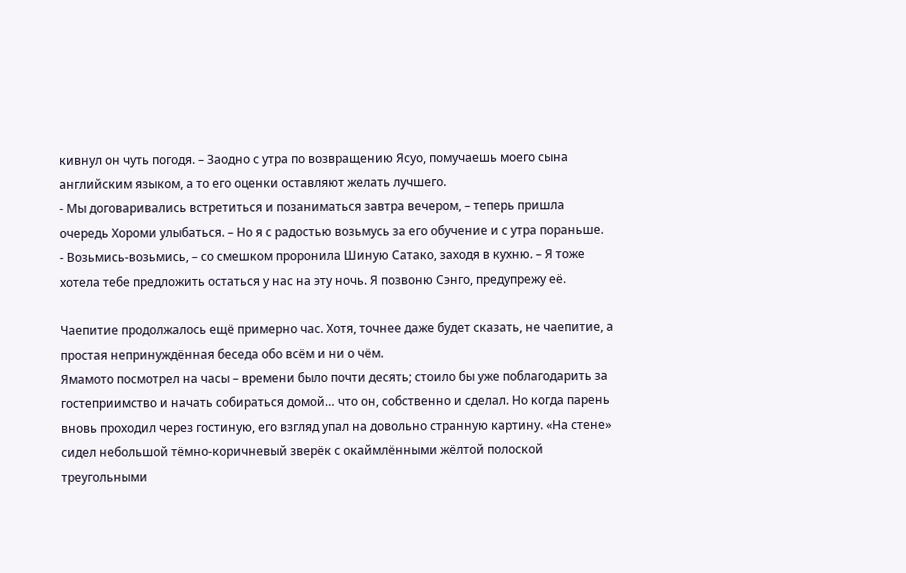кивнул он чуть погодя. – Заодно с утра по возвращению Ясуо, помучаешь моего сына английским языком, а то его оценки оставляют желать лучшего.
- Мы договаривались встретиться и позаниматься завтра вечером, – теперь пришла очередь Хороми улыбаться. – Но я с радостью возьмусь за его обучение и с утра пораньше.
- Возьмись-возьмись, – со смешком проронила Шиную Сатако, заходя в кухню. – Я тоже хотела тебе предложить остаться у нас на эту ночь. Я позвоню Сэнго, предупрежу её.

Чаепитие продолжалось ещё примерно час. Хотя, точнее даже будет сказать, не чаепитие, а простая непринуждённая беседа обо всём и ни о чём.
Ямамото посмотрел на часы – времени было почти десять; стоило бы уже поблагодарить за гостеприимство и начать собираться домой… что он, собственно и сделал. Но когда парень вновь проходил через гостиную, его взгляд упал на довольно странную картину. «На стене» сидел небольшой тёмно-коричневый зверёк с окаймлёнными жёлтой полоской треугольными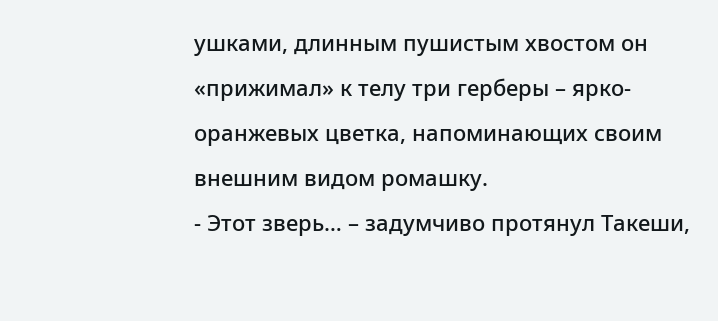ушками, длинным пушистым хвостом он «прижимал» к телу три герберы – ярко-оранжевых цветка, напоминающих своим внешним видом ромашку.
- Этот зверь… – задумчиво протянул Такеши,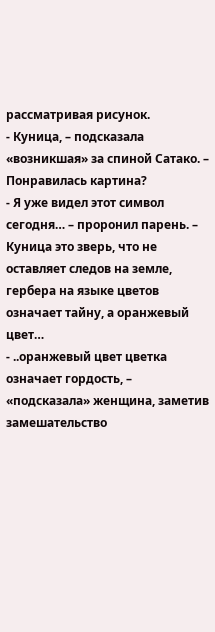рассматривая рисунок.
- Куница, – подсказала «возникшая» за спиной Сатако. – Понравилась картина?
- Я уже видел этот символ сегодня… – проронил парень. – Куница это зверь, что не оставляет следов на земле, гербера на языке цветов означает тайну, а оранжевый цвет…
- ..оранжевый цвет цветка означает гордость, – «подсказала» женщина, заметив замешательство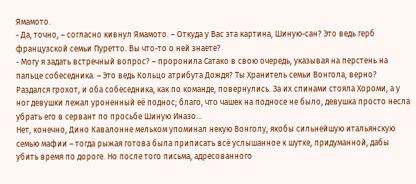Ямамото.
- Да, точно, – согласно кивнул Ямамото. – Откуда у Вас эта картина, Шиную-сан? Это ведь герб французской семьи Пуретто. Вы что-то о ней знаете?
- Могу я задать встречный вопрос? – проронила Сатако в свою очередь, указывая на перстень на пальце собеседника. – Это ведь Кольцо атрибута Дождя? Ты Хранитель семьи Вонгола, верно?
Раздался грохот, и оба собеседника, как по команде, повернулись. За их спинами стояла Хороми, а у ног девушки лежал уроненный её поднос; благо, что чашек на подносе не было, девушка просто несла убрать его в сервант по просьбе Шиную Иназо…
Нет, конечно, Дино Кавалонне мельком упоминал некую Вонголу, якобы сильнейшую итальянскую семью мафии – тогда рыжая готова была приписать всё услышанное к шутке, придуманной, дабы убить время по дороге. Но после того письма, адресованного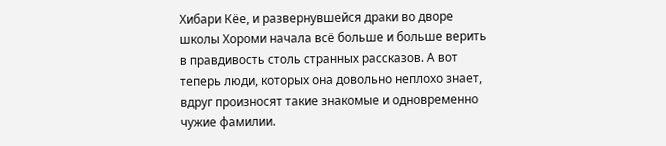Хибари Кёе, и развернувшейся драки во дворе школы Хороми начала всё больше и больше верить в правдивость столь странных рассказов. А вот теперь люди, которых она довольно неплохо знает, вдруг произносят такие знакомые и одновременно чужие фамилии.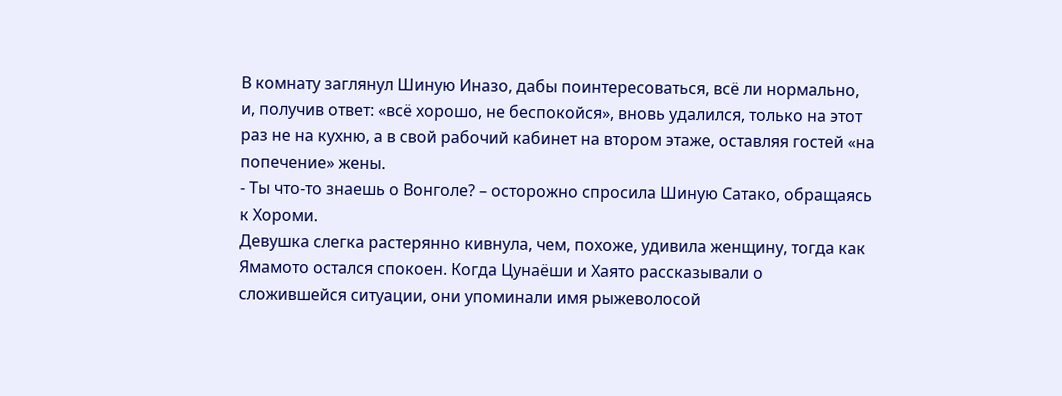В комнату заглянул Шиную Иназо, дабы поинтересоваться, всё ли нормально, и, получив ответ: «всё хорошо, не беспокойся», вновь удалился, только на этот раз не на кухню, а в свой рабочий кабинет на втором этаже, оставляя гостей «на попечение» жены.
- Ты что-то знаешь о Вонголе? – осторожно спросила Шиную Сатако, обращаясь к Хороми.
Девушка слегка растерянно кивнула, чем, похоже, удивила женщину, тогда как Ямамото остался спокоен. Когда Цунаёши и Хаято рассказывали о сложившейся ситуации, они упоминали имя рыжеволосой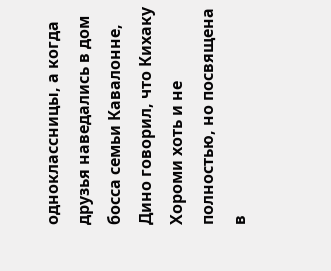одноклассницы, а когда друзья наведались в дом босса семьи Кавалонне, Дино говорил, что Кихаку Хороми хоть и не полностью, но посвящена в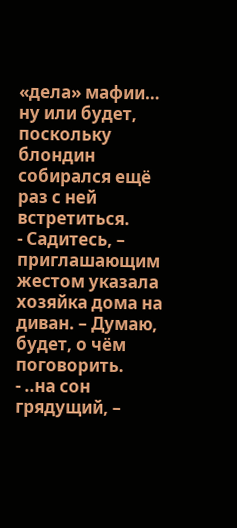«дела» мафии… ну или будет, поскольку блондин собирался ещё раз с ней встретиться.
- Садитесь, – приглашающим жестом указала хозяйка дома на диван. – Думаю, будет, о чём поговорить.
- ..на сон грядущий, –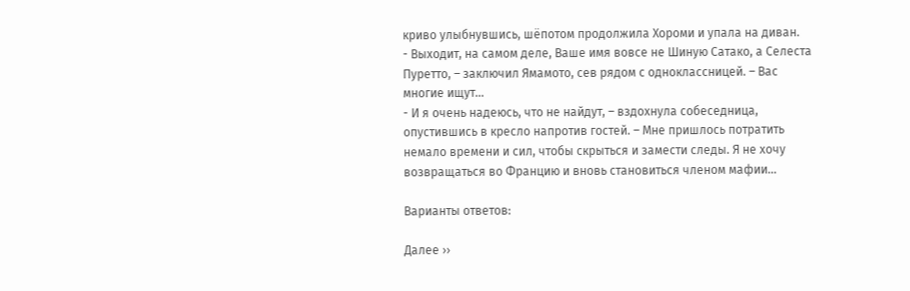криво улыбнувшись, шёпотом продолжила Хороми и упала на диван.
- Выходит, на самом деле, Ваше имя вовсе не Шиную Сатако, а Селеста Пуретто, – заключил Ямамото, сев рядом с одноклассницей. – Вас многие ищут…
- И я очень надеюсь, что не найдут, – вздохнула собеседница, опустившись в кресло напротив гостей. – Мне пришлось потратить немало времени и сил, чтобы скрыться и замести следы. Я не хочу возвращаться во Францию и вновь становиться членом мафии…

Варианты ответов:

Далее ››